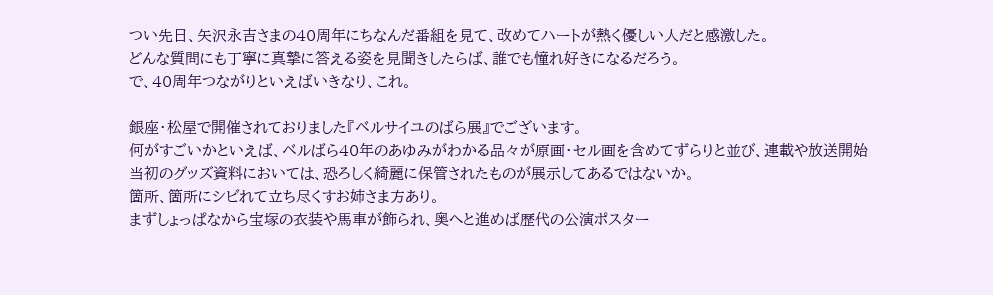つい先日、矢沢永吉さまの40周年にちなんだ番組を見て、改めてハートが熱く優しい人だと感激した。
どんな質問にも丁寧に真摯に答える姿を見聞きしたらば、誰でも憧れ好きになるだろう。
で、40周年つながりといえばいきなり、これ。

銀座・松屋で開催されておりました『ベルサイユのばら展』でございます。
何がすごいかといえば、ベルばら40年のあゆみがわかる品々が原画・セル画を含めてずらりと並び、連載や放送開始当初のグッズ資料においては、恐ろしく綺麗に保管されたものが展示してあるではないか。
箇所、箇所にシビれて立ち尽くすお姉さま方あり。
まずしょっぱなから宝塚の衣装や馬車が飾られ、奥へと進めば歴代の公演ポスター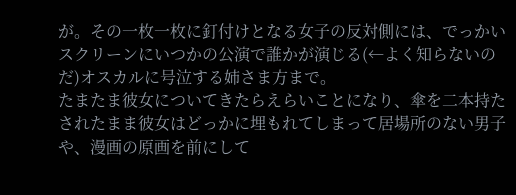が。その一枚一枚に釘付けとなる女子の反対側には、でっかいスクリーンにいつかの公演で誰かが演じる(←よく知らないのだ)オスカルに号泣する姉さま方まで。
たまたま彼女についてきたらえらいことになり、傘を二本持たされたまま彼女はどっかに埋もれてしまって居場所のない男子や、漫画の原画を前にして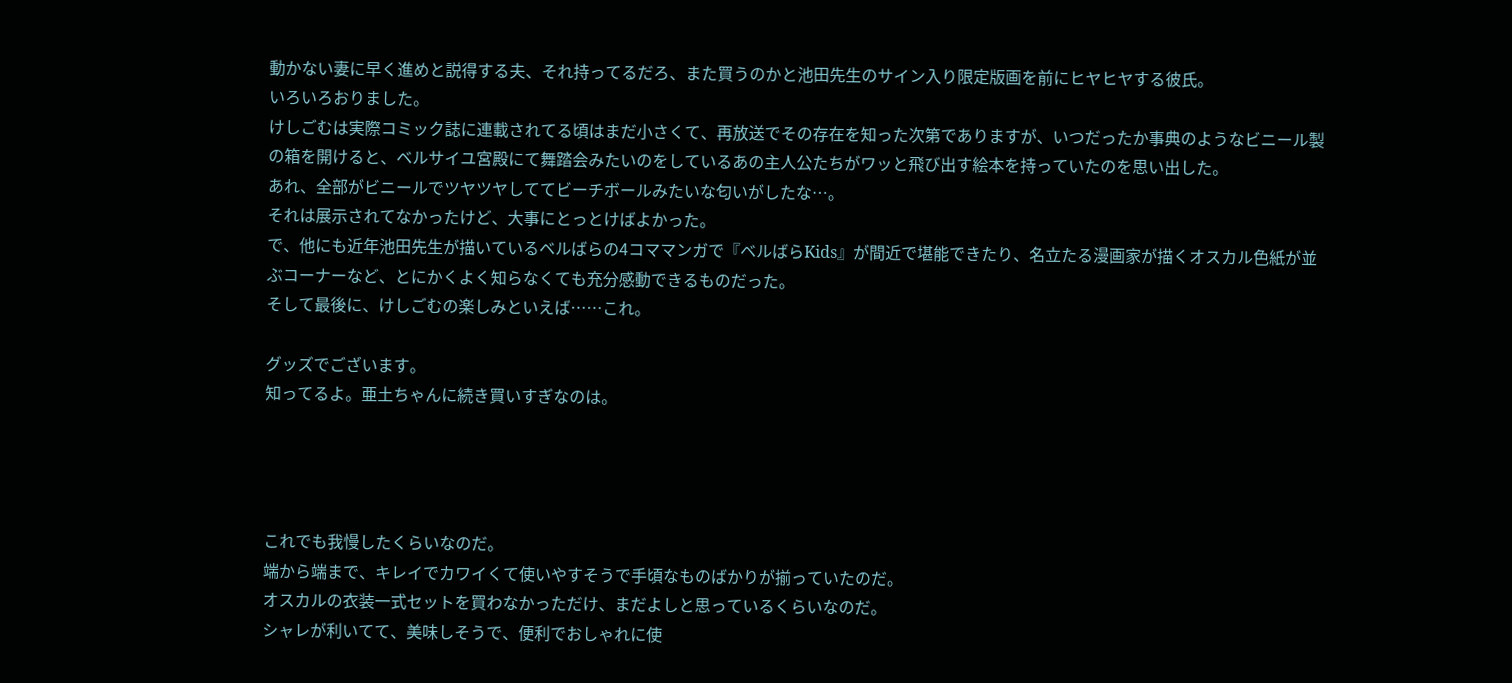動かない妻に早く進めと説得する夫、それ持ってるだろ、また買うのかと池田先生のサイン入り限定版画を前にヒヤヒヤする彼氏。
いろいろおりました。
けしごむは実際コミック誌に連載されてる頃はまだ小さくて、再放送でその存在を知った次第でありますが、いつだったか事典のようなビニール製の箱を開けると、ベルサイユ宮殿にて舞踏会みたいのをしているあの主人公たちがワッと飛び出す絵本を持っていたのを思い出した。
あれ、全部がビニールでツヤツヤしててビーチボールみたいな匂いがしたな…。
それは展示されてなかったけど、大事にとっとけばよかった。
で、他にも近年池田先生が描いているベルばらの4コママンガで『ベルばらKids』が間近で堪能できたり、名立たる漫画家が描くオスカル色紙が並ぶコーナーなど、とにかくよく知らなくても充分感動できるものだった。
そして最後に、けしごむの楽しみといえば……これ。

グッズでございます。
知ってるよ。亜土ちゃんに続き買いすぎなのは。




これでも我慢したくらいなのだ。
端から端まで、キレイでカワイくて使いやすそうで手頃なものばかりが揃っていたのだ。
オスカルの衣装一式セットを買わなかっただけ、まだよしと思っているくらいなのだ。
シャレが利いてて、美味しそうで、便利でおしゃれに使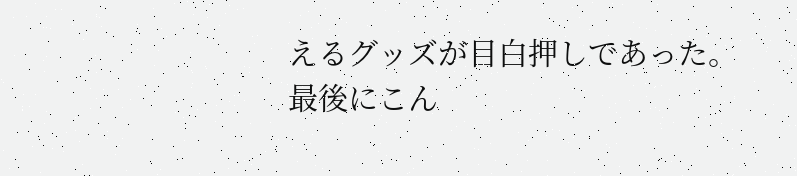えるグッズが目白押しであった。
最後にこん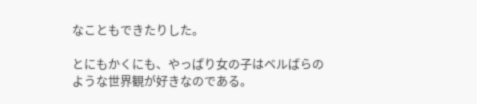なこともできたりした。

とにもかくにも、やっぱり女の子はベルばらのような世界観が好きなのである。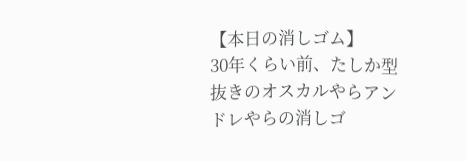【本日の消しゴム】
30年くらい前、たしか型抜きのオスカルやらアンドレやらの消しゴ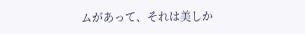ムがあって、それは美しか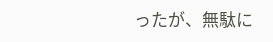ったが、無駄に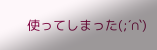使ってしまった(;´∩`)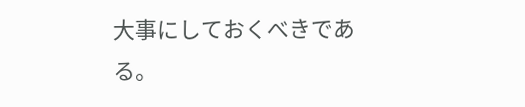大事にしておくべきである。